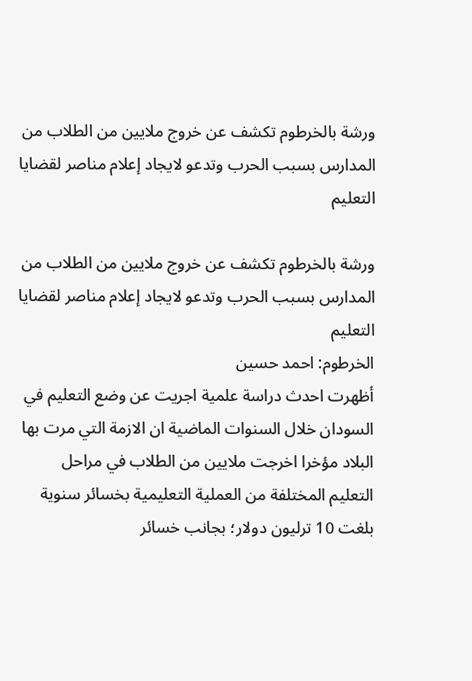ورشة بالخرطوم تكشف عن خروج ملايين من الطلاب من المدارس بسبب الحرب وتدعو لايجاد إعلام مناصر لقضايا التعليم

ورشة بالخرطوم تكشف عن خروج ملايين من الطلاب من المدارس بسبب الحرب وتدعو لايجاد إعلام مناصر لقضايا التعليم
الخرطوم: احمد حسين
أظهرت احدث دراسة علمية اجريت عن وضع التعليم في السودان خلال السنوات الماضية ان الازمة التي مرت بها البلاد مؤخرا اخرجت ملايين من الطلاب في مراحل التعليم المختلفة من العملية التعليمية بخسائر سنوية بلغت 10 ترليون دولار؛ بجانب خسائر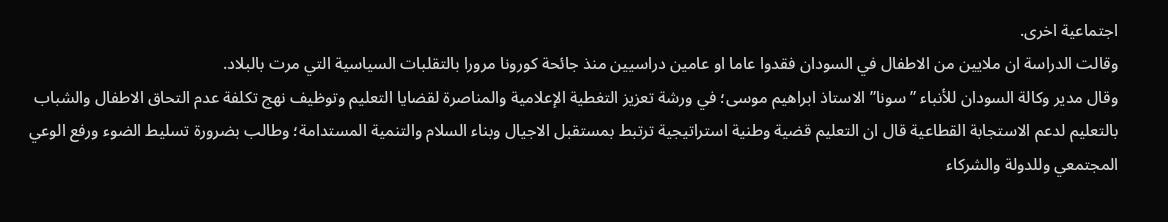اجتماعية اخرى.
وقالت الدراسة ان ملايين من الاطفال في السودان فقدوا عاما او عامين دراسيين منذ جائحة كورونا مرورا بالتقلبات السياسية التي مرت بالبلاد.
وقال مدير وكالة السودان للأنباء ” سونا” الاستاذ ابراهيم موسى؛ في ورشة تعزيز التغطية الإعلامية والمناصرة لقضايا التعليم وتوظيف نهج تكلفة عدم التحاق الاطفال والشباب بالتعليم لدعم الاستجابة القطاعية قال ان التعليم قضية وطنية استراتيجية ترتبط بمستقبل الاجيال وبناء السلام والتنمية المستدامة؛ وطالب بضرورة تسليط الضوء ورفع الوعي المجتمعي وللدولة والشركاء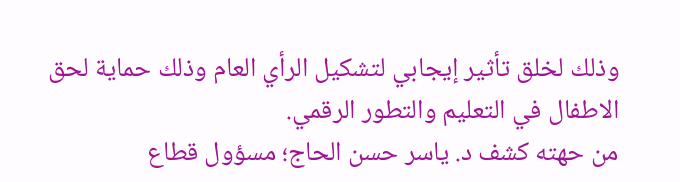وذلك لخلق تأثير إيجابي لتشكيل الرأي العام وذلك حماية لحق الاطفال في التعليم والتطور الرقمي.
من حهته كشف د. ياسر حسن الحاج؛ مسؤول قطاع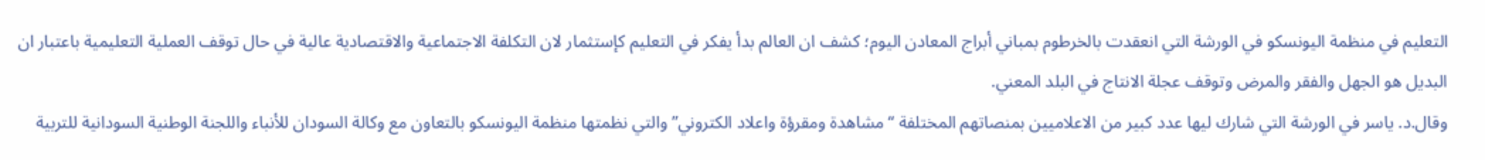التعليم في منظمة اليونسكو في الورشة التي انعقدت بالخرطوم بمباني أبراج المعادن اليوم؛ كشف ان العالم بدأ يفكر في التعليم كإستثمار لان التكلفة الاجتماعية والاقتصادية عالية في حال توقف العملية التعليمية باعتبار ان البديل هو الجهل والفقر والمرض وتوقف عجلة الانتاج في البلد المعني.
وقال.د. ياسر في الورشة التي شارك ليها عدد كبير من الاعلاميين بمنصاتهم المختلفة “مشاهدة ومقرؤة واعلاد الكتروني” والتي نظمتها منظمة اليونسكو بالتعاون مع وكالة السودان للأنباء واللجنة الوطنية السودانية للتربية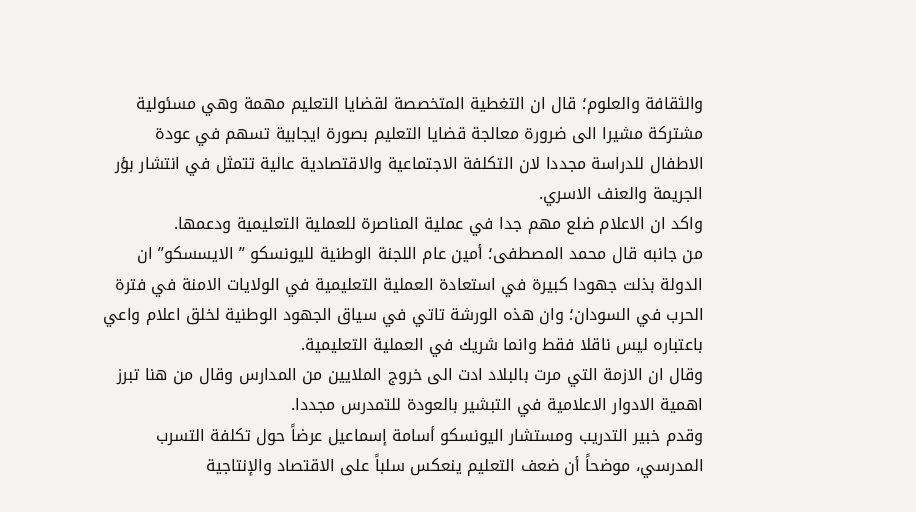والثقافة والعلوم؛ قال ان التغطية المتخصصة لقضايا التعليم مهمة وهي مسئولية مشتركة مشيرا الى ضرورة معالجة قضايا التعليم بصورة ايجابية تسهم في عودة الاطفال للدراسة مجددا لان التكلفة الاجتماعية والاقتصادية عالية تتمثل في انتشار بؤر الجريمة والعنف الاسري.
واكد ان الاعلام ضلع مهم جدا في عملية المناصرة للعملية التعليمية ودعمها.
من جانبه قال محمد المصطفى؛ أمين عام اللجنة الوطنية لليونسكو ” الايسسكو” ان الدولة بذلت جهودا كبيرة في استعادة العملية التعليمية في الولايات الامنة في فترة الحرب في السودان؛ وان هذه الورشة تاتي في سياق الجهود الوطنية لخلق اعلام واعي باعتباره ليس ناقلا فقط وانما شريك في العملية التعليمية.
وقال ان الازمة التي مرت بالبلاد ادت الى خروج الملايين من المدارس وقال من هنا تبرز اهمية الادوار الاعلامية في التبشير بالعودة للتمدرس مجددا.
وقدم خبير التدريب ومستشار اليونسكو أسامة إسماعيل عرضاً حول تكلفة التسرب المدرسي، موضحاً أن ضعف التعليم ينعكس سلباً على الاقتصاد والإنتاجية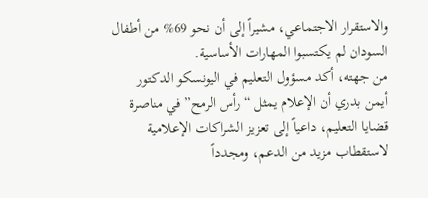والاستقرار الاجتماعي، مشيراً إلى أن نحو 69% من أطفال السودان لم يكتسبوا المهارات الأساسية.
من جهته، أكد مسؤول التعليم في اليونسكو الدكتور أيمن بدري أن الإعلام يمثل “رأس الرمح” في مناصرة قضايا التعليم، داعياً إلى تعزيز الشراكات الإعلامية لاستقطاب مزيد من الدعم، ومجدداً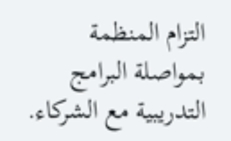التزام المنظمة بمواصلة البرامج التدريبية مع الشركاء.